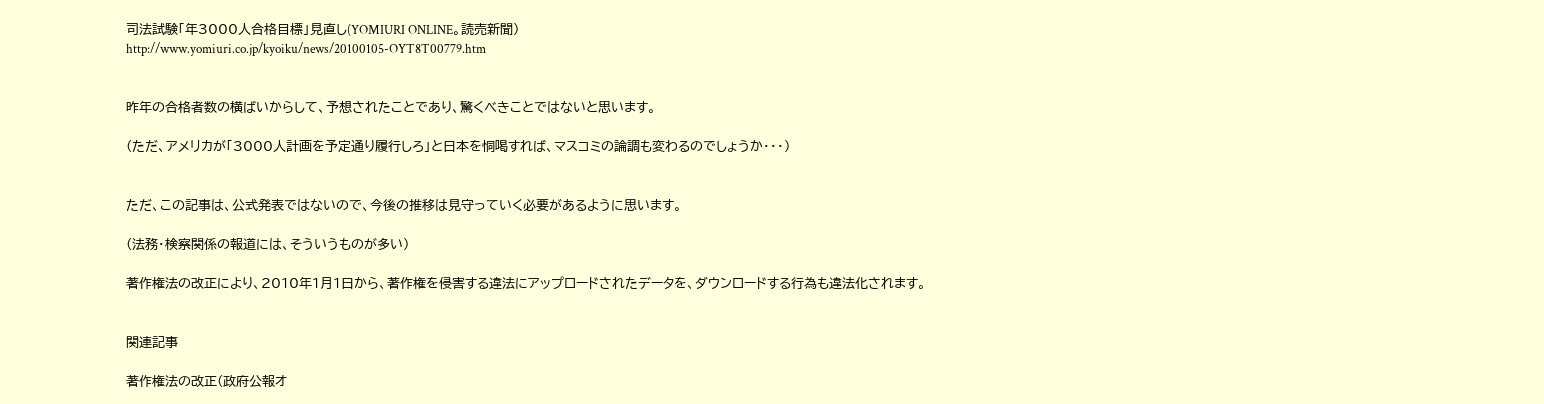司法試験「年3000人合格目標」見直し(YOMIURI ONLINE。読売新聞)
http://www.yomiuri.co.jp/kyoiku/news/20100105-OYT8T00779.htm


昨年の合格者数の横ばいからして、予想されたことであり、驚くべきことではないと思います。

(ただ、アメリカが「3000人計画を予定通り履行しろ」と日本を恫喝すれば、マスコミの論調も変わるのでしょうか・・・)


ただ、この記事は、公式発表ではないので、今後の推移は見守っていく必要があるように思います。

(法務・検察関係の報道には、そういうものが多い)

著作権法の改正により、2010年1月1日から、著作権を侵害する違法にアップロードされたデータを、ダウンロードする行為も違法化されます。


関連記事

著作権法の改正(政府公報オ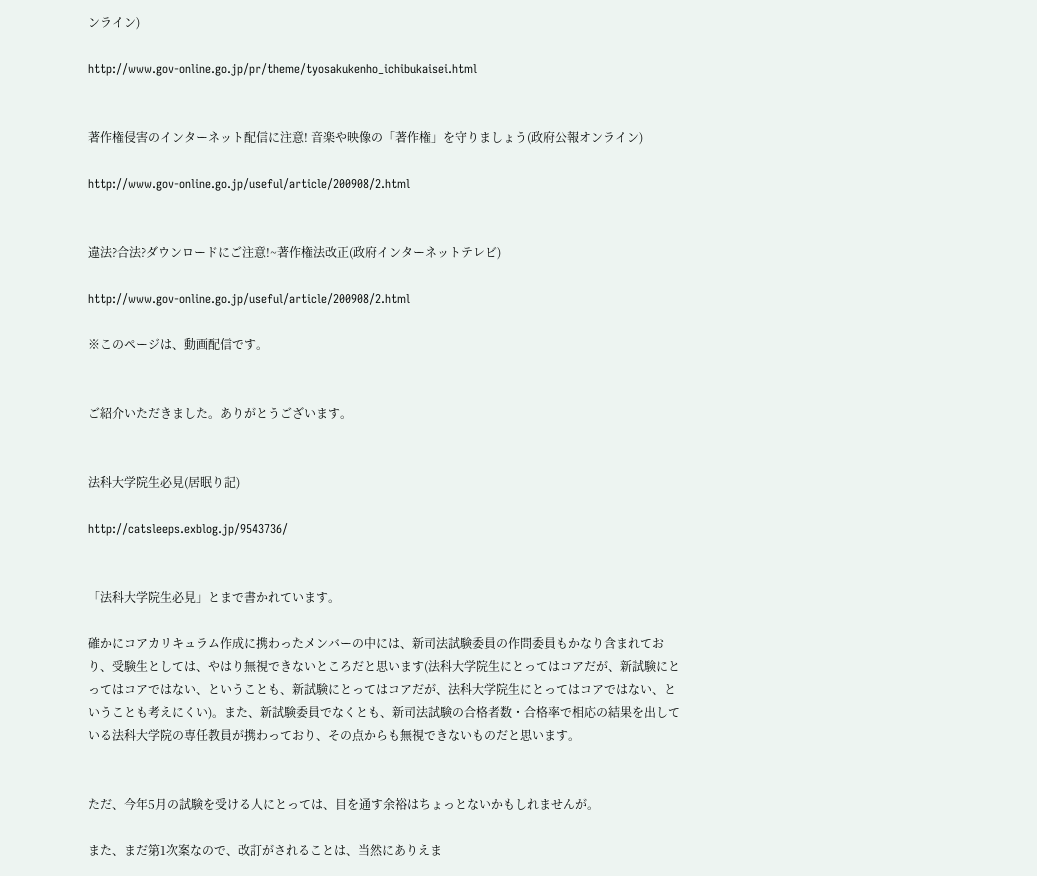ンライン)

http://www.gov-online.go.jp/pr/theme/tyosakukenho_ichibukaisei.html


著作権侵害のインターネット配信に注意! 音楽や映像の「著作権」を守りましょう(政府公報オンライン)

http://www.gov-online.go.jp/useful/article/200908/2.html


違法?合法?ダウンロードにご注意!~著作権法改正(政府インターネットテレビ)

http://www.gov-online.go.jp/useful/article/200908/2.html

※このページは、動画配信です。


ご紹介いただきました。ありがとうございます。


法科大学院生必見(居眠り記)

http://catsleeps.exblog.jp/9543736/


「法科大学院生必見」とまで書かれています。

確かにコアカリキュラム作成に携わったメンバーの中には、新司法試験委員の作問委員もかなり含まれており、受験生としては、やはり無視できないところだと思います(法科大学院生にとってはコアだが、新試験にとってはコアではない、ということも、新試験にとってはコアだが、法科大学院生にとってはコアではない、ということも考えにくい)。また、新試験委員でなくとも、新司法試験の合格者数・合格率で相応の結果を出している法科大学院の専任教員が携わっており、その点からも無視できないものだと思います。


ただ、今年5月の試験を受ける人にとっては、目を通す余裕はちょっとないかもしれませんが。

また、まだ第1次案なので、改訂がされることは、当然にありえま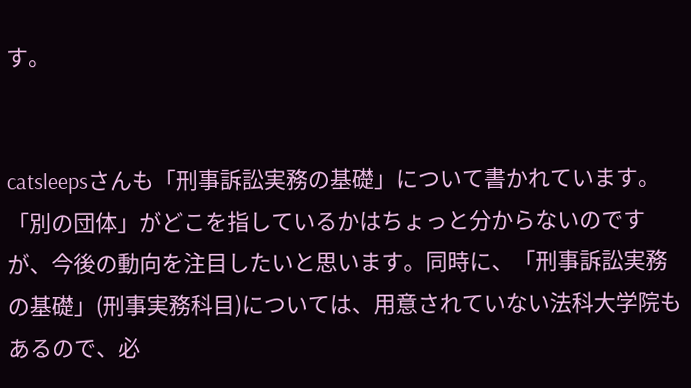す。


catsleepsさんも「刑事訴訟実務の基礎」について書かれています。「別の団体」がどこを指しているかはちょっと分からないのですが、今後の動向を注目したいと思います。同時に、「刑事訴訟実務の基礎」(刑事実務科目)については、用意されていない法科大学院もあるので、必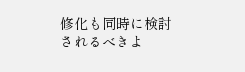修化も同時に検討されるべきよ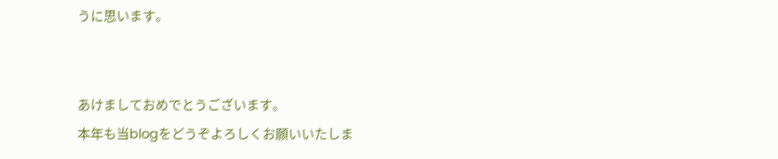うに思います。


あけましておめでとうございます。
本年も当blogをどうぞよろしくお願いいたしま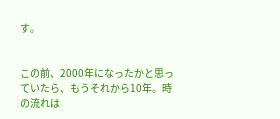す。


この前、2000年になったかと思っていたら、もうそれから10年。時の流れは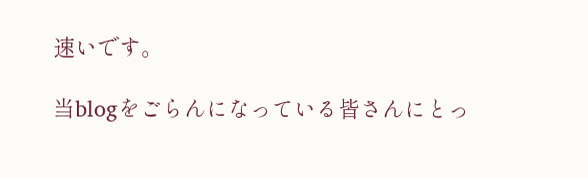速いです。

当blogをごらんになっている皆さんにとっ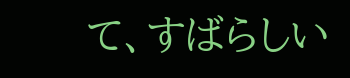て、すばらしい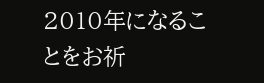2010年になることをお祈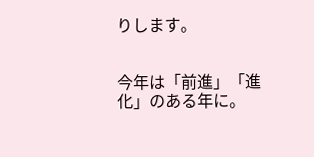りします。


今年は「前進」「進化」のある年に。